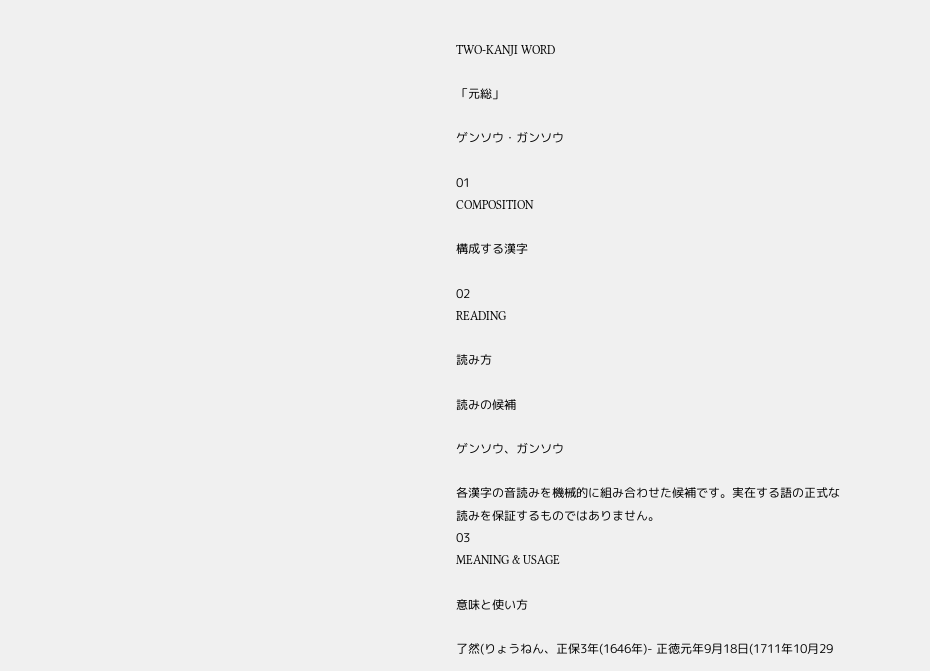TWO-KANJI WORD

「元総」

ゲンソウ・ガンソウ

01
COMPOSITION

構成する漢字

02
READING

読み方

読みの候補

ゲンソウ、ガンソウ

各漢字の音読みを機械的に組み合わせた候補です。実在する語の正式な読みを保証するものではありません。
03
MEANING & USAGE

意味と使い方

了然(りょうねん、正保3年(1646年)- 正徳元年9月18日(1711年10月29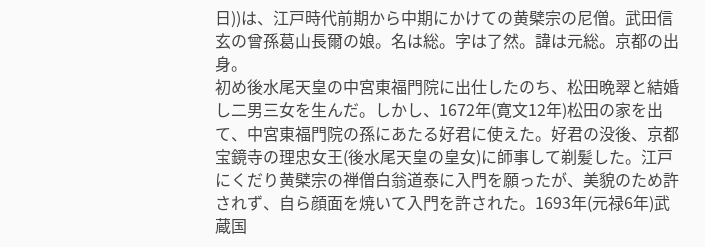日))は、江戸時代前期から中期にかけての黄檗宗の尼僧。武田信玄の曾孫葛山長爾の娘。名は総。字は了然。諱は元総。京都の出身。
初め後水尾天皇の中宮東福門院に出仕したのち、松田晩翠と結婚し二男三女を生んだ。しかし、1672年(寛文12年)松田の家を出て、中宮東福門院の孫にあたる好君に使えた。好君の没後、京都宝鏡寺の理忠女王(後水尾天皇の皇女)に師事して剃髪した。江戸にくだり黄檗宗の禅僧白翁道泰に入門を願ったが、美貌のため許されず、自ら顔面を焼いて入門を許された。1693年(元禄6年)武蔵国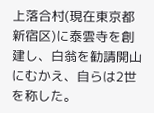上落合村(現在東京都新宿区)に泰雲寺を創建し、白翁を勧請開山にむかえ、自らは2世を称した。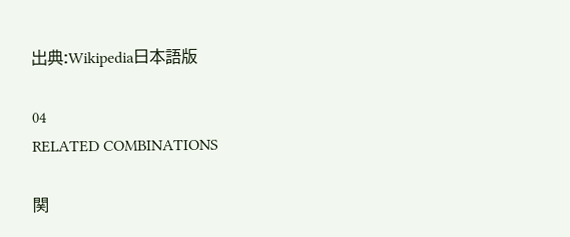出典:Wikipedia日本語版

04
RELATED COMBINATIONS

関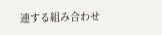連する組み合わせ